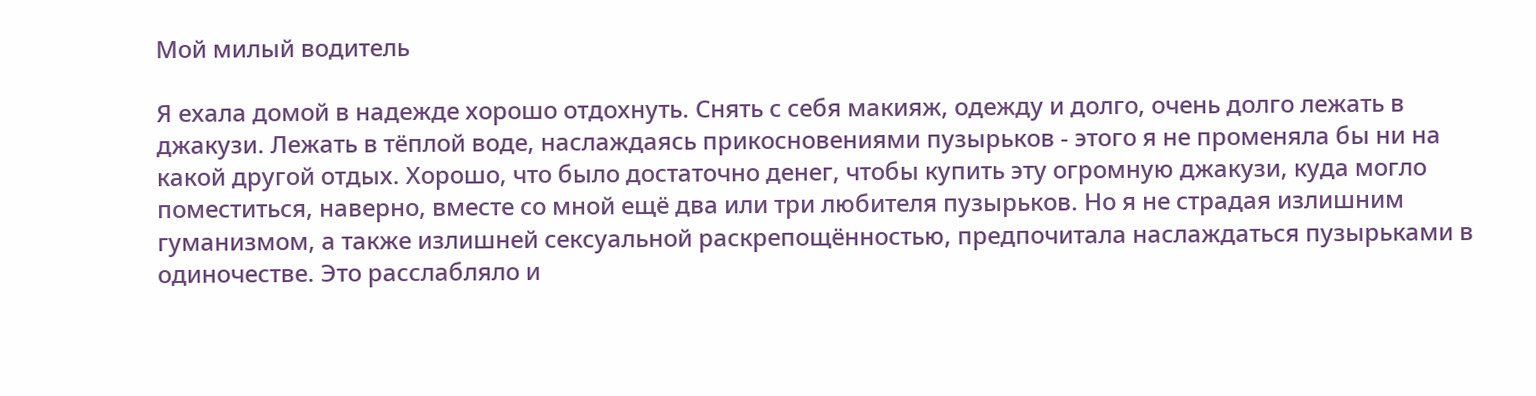Мой милый водитель

Я ехала домой в надежде хорошо отдохнуть. Снять с себя макияж, одежду и долго, очень долго лежать в джакузи. Лежать в тёплой воде, наслаждаясь прикосновениями пузырьков - этого я не променяла бы ни на какой другой отдых. Хорошо, что было достаточно денег, чтобы купить эту огромную джакузи, куда могло поместиться, наверно, вместе со мной ещё два или три любителя пузырьков. Но я не страдая излишним гуманизмом, а также излишней сексуальной раскрепощённостью, предпочитала наслаждаться пузырьками в одиночестве. Это расслабляло и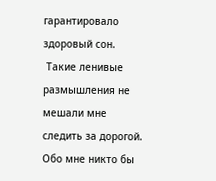гарантировало здоровый сон.
 Такие ленивые размышления не мешали мне следить за дорогой. Обо мне никто бы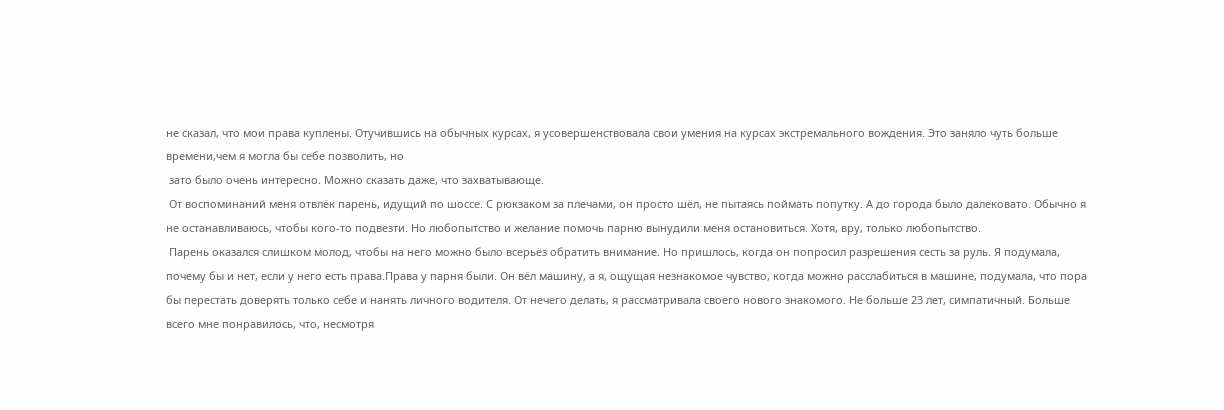не сказал, что мои права куплены. Отучившись на обычных курсах, я усовершенствовала свои умения на курсах экстремального вождения. Это заняло чуть больше времени,чем я могла бы себе позволить, но
 зато было очень интересно. Можно сказать даже, что захватывающе.
 От воспоминаний меня отвлёк парень, идущий по шоссе. С рюкзаком за плечами, он просто шёл, не пытаясь поймать попутку. А до города было далековато. Обычно я не останавливаюсь, чтобы кого-то подвезти. Но любопытство и желание помочь парню вынудили меня остановиться. Хотя, вру, только любопытство.
 Парень оказался слишком молод, чтобы на него можно было всерьёз обратить внимание. Но пришлось, когда он попросил разрешения сесть за руль. Я подумала, почему бы и нет, если у него есть права.Права у парня были. Он вёл машину, а я, ощущая незнакомое чувство, когда можно расслабиться в машине, подумала, что пора бы перестать доверять только себе и нанять личного водителя. От нечего делать, я рассматривала своего нового знакомого. Не больше 23 лет, симпатичный. Больше всего мне понравилось, что, несмотря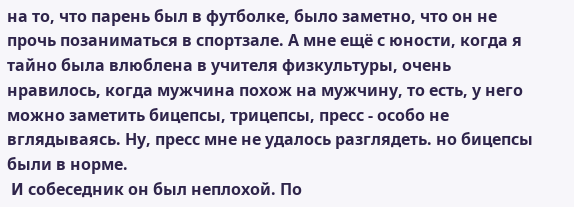на то, что парень был в футболке, было заметно, что он не прочь позаниматься в спортзале. А мне ещё с юности, когда я тайно была влюблена в учителя физкультуры, очень нравилось, когда мужчина похож на мужчину, то есть, у него можно заметить бицепсы, трицепсы, пресс - особо не вглядываясь. Ну, пресс мне не удалось разглядеть. но бицепсы были в норме.
 И собеседник он был неплохой. По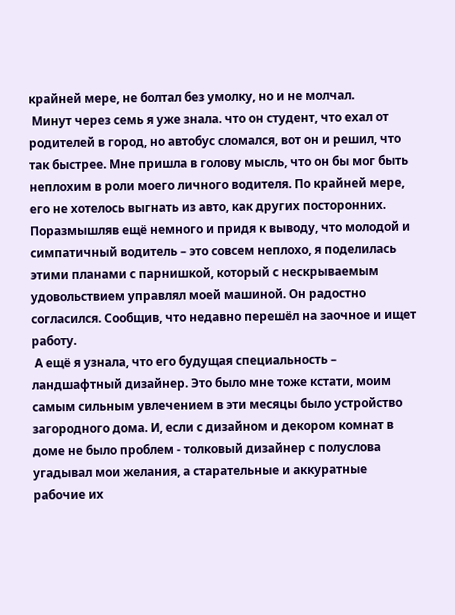крайней мере, не болтал без умолку, но и не молчал.
 Минут через семь я уже знала. что он студент, что ехал от родителей в город, но автобус сломался, вот он и решил, что так быстрее. Мне пришла в голову мысль, что он бы мог быть неплохим в роли моего личного водителя. По крайней мере, его не хотелось выгнать из авто, как других посторонних.
Поразмышляв ещё немного и придя к выводу, что молодой и симпатичный водитель – это совсем неплохо, я поделилась этими планами с парнишкой, который с нескрываемым удовольствием управлял моей машиной. Он радостно согласился. Сообщив, что недавно перешёл на заочное и ищет работу.
 А ещё я узнала, что его будущая специальность – ландшафтный дизайнер. Это было мне тоже кстати, моим самым сильным увлечением в эти месяцы было устройство загородного дома. И, если с дизайном и декором комнат в доме не было проблем - толковый дизайнер с полуслова угадывал мои желания, а старательные и аккуратные рабочие их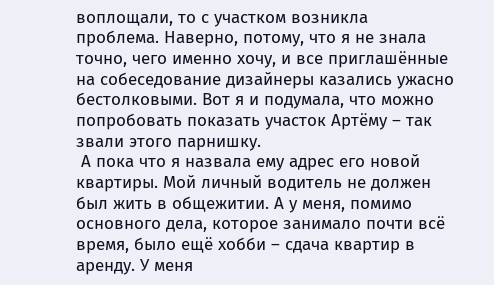воплощали, то с участком возникла проблема. Наверно, потому, что я не знала точно, чего именно хочу, и все приглашённые на собеседование дизайнеры казались ужасно бестолковыми. Вот я и подумала, что можно попробовать показать участок Артёму – так звали этого парнишку.
 А пока что я назвала ему адрес его новой квартиры. Мой личный водитель не должен был жить в общежитии. А у меня, помимо основного дела, которое занимало почти всё время, было ещё хобби – сдача квартир в аренду. У меня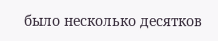было несколько десятков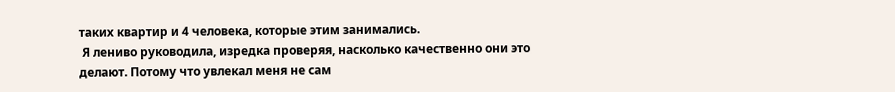таких квартир и 4 человека, которые этим занимались.
 Я лениво руководила, изредка проверяя, насколько качественно они это делают. Потому что увлекал меня не сам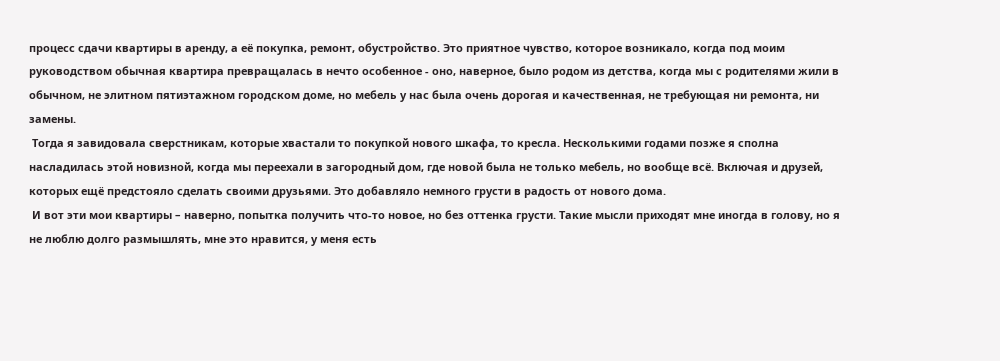процесс сдачи квартиры в аренду, а её покупка, ремонт, обустройство. Это приятное чувство, которое возникало, когда под моим руководством обычная квартира превращалась в нечто особенное - оно, наверное, было родом из детства, когда мы с родителями жили в обычном, не элитном пятиэтажном городском доме, но мебель у нас была очень дорогая и качественная, не требующая ни ремонта, ни замены.
 Тогда я завидовала сверстникам, которые хвастали то покупкой нового шкафа, то кресла. Несколькими годами позже я сполна насладилась этой новизной, когда мы переехали в загородный дом, где новой была не только мебель, но вообще всё. Включая и друзей, которых ещё предстояло сделать своими друзьями. Это добавляло немного грусти в радость от нового дома.
 И вот эти мои квартиры – наверно, попытка получить что-то новое, но без оттенка грусти. Такие мысли приходят мне иногда в голову, но я не люблю долго размышлять, мне это нравится, у меня есть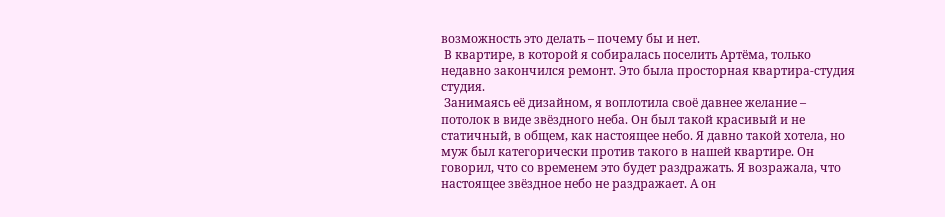возможность это делать – почему бы и нет.
 В квартире, в которой я собиралась поселить Артёма, только недавно закончился ремонт. Это была просторная квартира-студия студия.
 Занимаясь её дизайном, я воплотила своё давнее желание – потолок в виде звёздного неба. Он был такой красивый и не статичный, в общем, как настоящее небо. Я давно такой хотела, но муж был категорически против такого в нашей квартире. Он говорил, что со временем это будет раздражать. Я возражала, что настоящее звёздное небо не раздражает. А он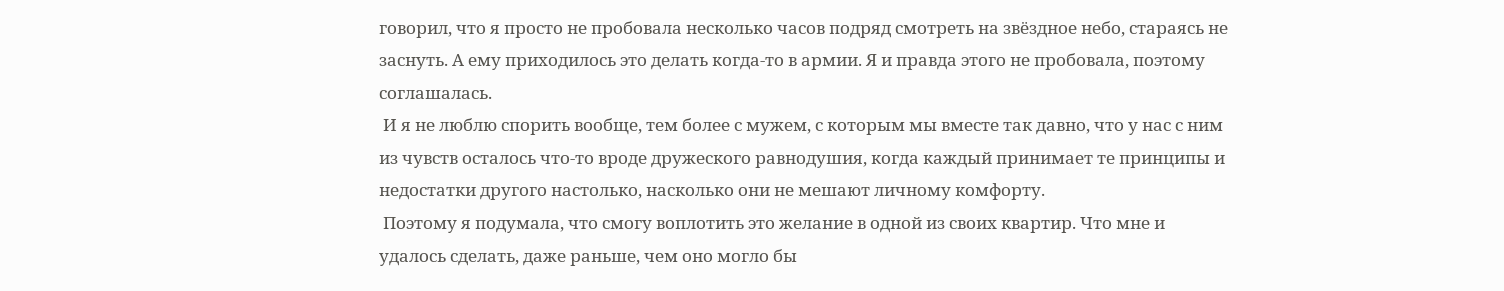говорил, что я просто не пробовала несколько часов подряд смотреть на звёздное небо, стараясь не заснуть. А ему приходилось это делать когда-то в армии. Я и правда этого не пробовала, поэтому соглашалась.
 И я не люблю спорить вообще, тем более с мужем, с которым мы вместе так давно, что у нас с ним из чувств осталось что-то вроде дружеского равнодушия, когда каждый принимает те принципы и недостатки другого настолько, насколько они не мешают личному комфорту.
 Поэтому я подумала, что смогу воплотить это желание в одной из своих квартир. Что мне и удалось сделать, даже раньше, чем оно могло бы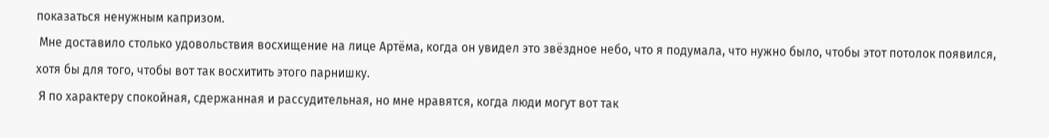показаться ненужным капризом.
 Мне доставило столько удовольствия восхищение на лице Артёма, когда он увидел это звёздное небо, что я подумала, что нужно было, чтобы этот потолок появился, хотя бы для того, чтобы вот так восхитить этого парнишку.
 Я по характеру спокойная, сдержанная и рассудительная, но мне нравятся, когда люди могут вот так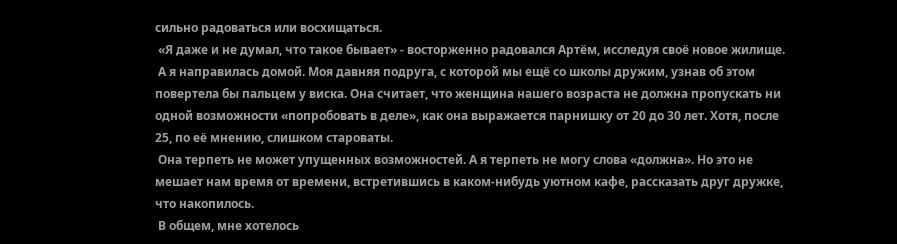сильно радоваться или восхищаться.
 «Я даже и не думал, что такое бывает» - восторженно радовался Артём, исследуя своё новое жилище.
 А я направилась домой. Моя давняя подруга, с которой мы ещё со школы дружим, узнав об этом повертела бы пальцем у виска. Она считает, что женщина нашего возраста не должна пропускать ни одной возможности «попробовать в деле», как она выражается парнишку от 20 до 30 лет. Хотя, после 25, по её мнению, слишком староваты.
 Она терпеть не может упущенных возможностей. А я терпеть не могу слова «должна». Но это не мешает нам время от времени, встретившись в каком-нибудь уютном кафе, рассказать друг дружке, что накопилось.
 В общем, мне хотелось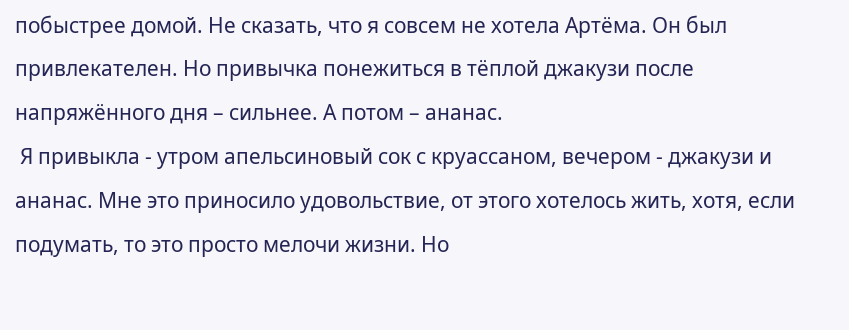побыстрее домой. Не сказать, что я совсем не хотела Артёма. Он был привлекателен. Но привычка понежиться в тёплой джакузи после напряжённого дня – сильнее. А потом – ананас.
 Я привыкла - утром апельсиновый сок с круассаном, вечером - джакузи и ананас. Мне это приносило удовольствие, от этого хотелось жить, хотя, если подумать, то это просто мелочи жизни. Но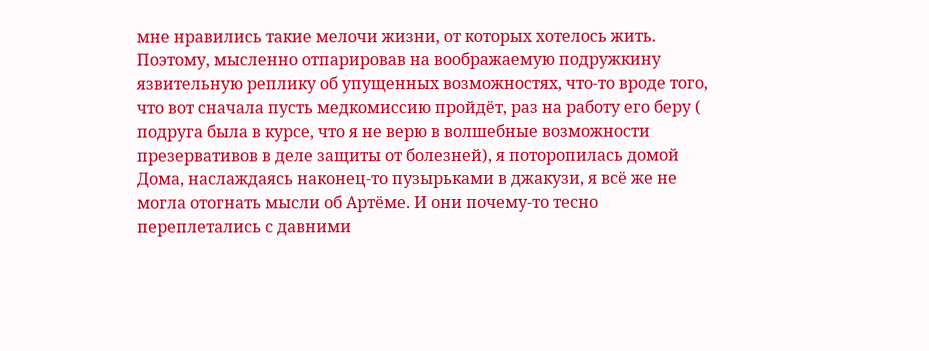мне нравились такие мелочи жизни, от которых хотелось жить. Поэтому, мысленно отпарировав на воображаемую подружкину язвительную реплику об упущенных возможностях, что-то вроде того, что вот сначала пусть медкомиссию пройдёт, раз на работу его беру ( подруга была в курсе, что я не верю в волшебные возможности презервативов в деле защиты от болезней), я поторопилась домой
Дома, наслаждаясь наконец-то пузырьками в джакузи, я всё же не могла отогнать мысли об Артёме. И они почему-то тесно переплетались с давними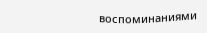воспоминаниями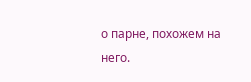о парне, похожем на него.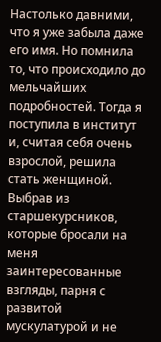Настолько давними, что я уже забыла даже его имя. Но помнила то, что происходило до мельчайших подробностей. Тогда я поступила в институт и, считая себя очень взрослой, решила стать женщиной. Выбрав из старшекурсников, которые бросали на меня заинтересованные взгляды, парня с развитой мускулатурой и не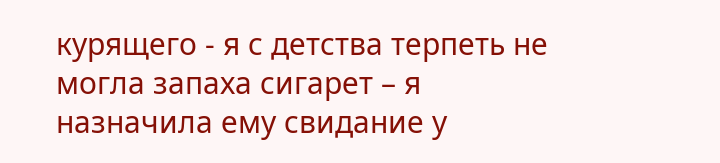курящего - я с детства терпеть не могла запаха сигарет – я назначила ему свидание у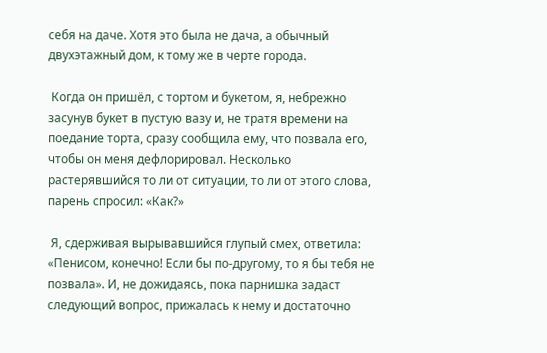себя на даче. Хотя это была не дача, а обычный двухэтажный дом, к тому же в черте города.

 Когда он пришёл, с тортом и букетом, я, небрежно засунув букет в пустую вазу и, не тратя времени на поедание торта, сразу сообщила ему, что позвала его, чтобы он меня дефлорировал. Несколько растерявшийся то ли от ситуации, то ли от этого слова, парень спросил: «Как?»

 Я, сдерживая вырывавшийся глупый смех, ответила: «Пенисом, конечно! Если бы по-другому, то я бы тебя не позвала». И, не дожидаясь, пока парнишка задаст следующий вопрос, прижалась к нему и достаточно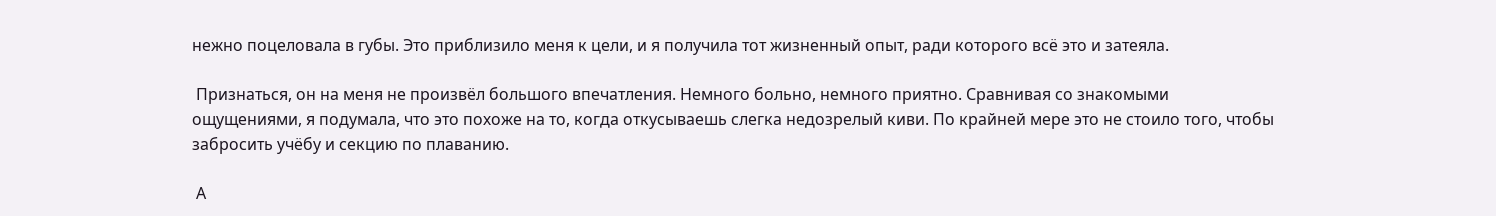нежно поцеловала в губы. Это приблизило меня к цели, и я получила тот жизненный опыт, ради которого всё это и затеяла.

 Признаться, он на меня не произвёл большого впечатления. Немного больно, немного приятно. Сравнивая со знакомыми ощущениями, я подумала, что это похоже на то, когда откусываешь слегка недозрелый киви. По крайней мере это не стоило того, чтобы забросить учёбу и секцию по плаванию.

 А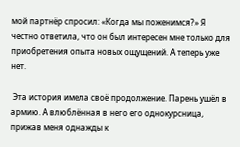мой партнёр спросил: «Когда мы поженимся?» Я честно ответила, что он был интересен мне только для приобретения опыта новых ощущений. А теперь уже нет.

 Эта история имела своё продолжение. Парень ушёл в армию. А влюблённая в него его однокурсница, прижав меня однажды к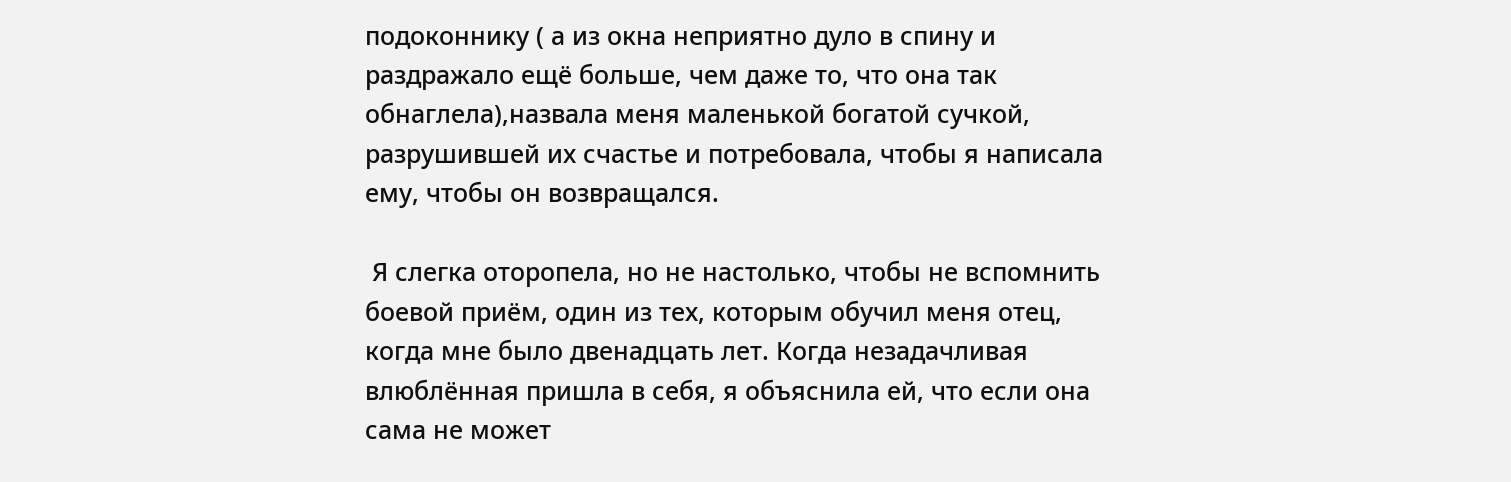подоконнику ( а из окна неприятно дуло в спину и раздражало ещё больше, чем даже то, что она так обнаглела),назвала меня маленькой богатой сучкой, разрушившей их счастье и потребовала, чтобы я написала ему, чтобы он возвращался.

 Я слегка оторопела, но не настолько, чтобы не вспомнить боевой приём, один из тех, которым обучил меня отец, когда мне было двенадцать лет. Когда незадачливая влюблённая пришла в себя, я объяснила ей, что если она сама не может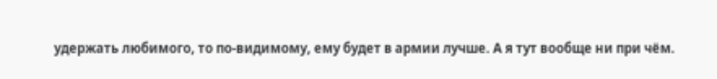удержать любимого, то по-видимому, ему будет в армии лучше. А я тут вообще ни при чём.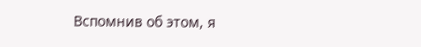Вспомнив об этом, я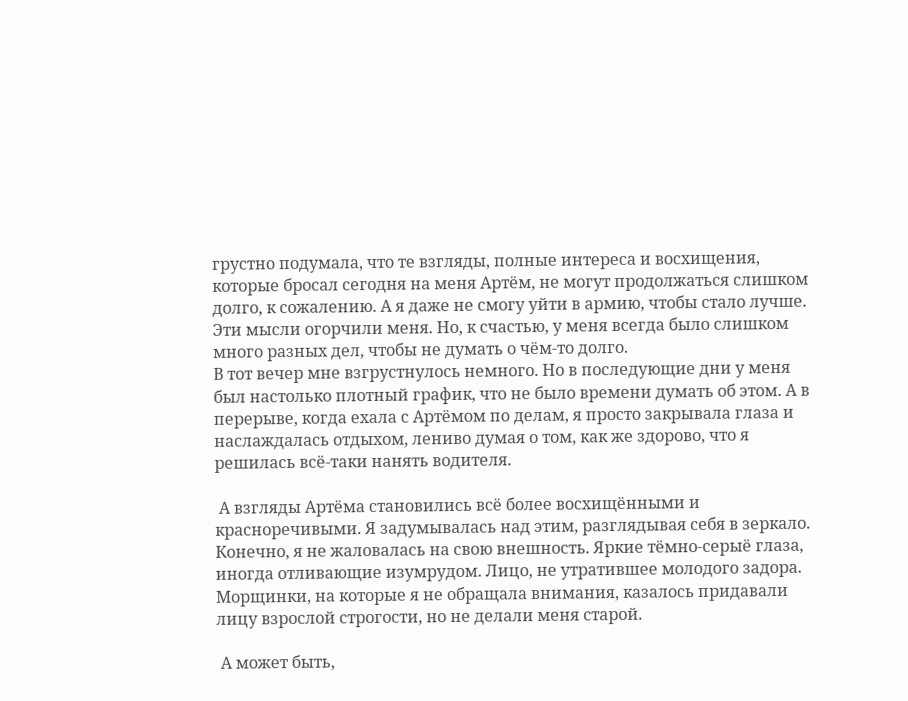грустно подумала, что те взгляды, полные интереса и восхищения, которые бросал сегодня на меня Артём, не могут продолжаться слишком долго, к сожалению. А я даже не смогу уйти в армию, чтобы стало лучше. Эти мысли огорчили меня. Но, к счастью, у меня всегда было слишком много разных дел, чтобы не думать о чём-то долго.
В тот вечер мне взгрустнулось немного. Но в последующие дни у меня был настолько плотный график, что не было времени думать об этом. А в перерыве, когда ехала с Артёмом по делам, я просто закрывала глаза и наслаждалась отдыхом, лениво думая о том, как же здорово, что я решилась всё-таки нанять водителя.

 А взгляды Артёма становились всё более восхищёнными и красноречивыми. Я задумывалась над этим, разглядывая себя в зеркало. Конечно, я не жаловалась на свою внешность. Яркие тёмно-серыё глаза, иногда отливающие изумрудом. Лицо, не утратившее молодого задора. Морщинки, на которые я не обращала внимания, казалось придавали лицу взрослой строгости, но не делали меня старой.

 А может быть,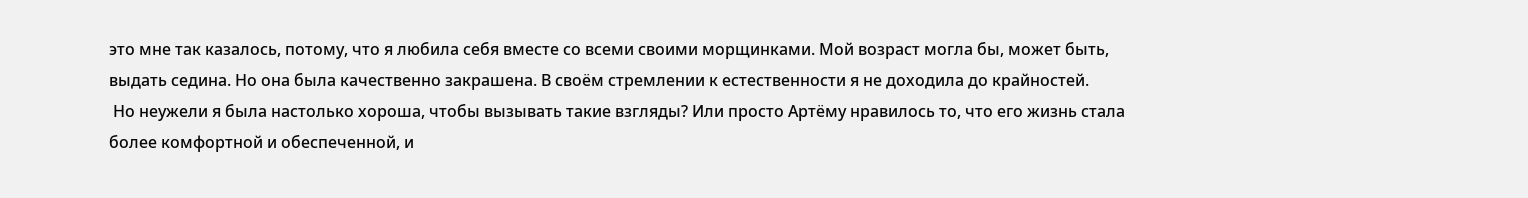это мне так казалось, потому, что я любила себя вместе со всеми своими морщинками. Мой возраст могла бы, может быть, выдать седина. Но она была качественно закрашена. В своём стремлении к естественности я не доходила до крайностей.
 Но неужели я была настолько хороша, чтобы вызывать такие взгляды? Или просто Артёму нравилось то, что его жизнь стала более комфортной и обеспеченной, и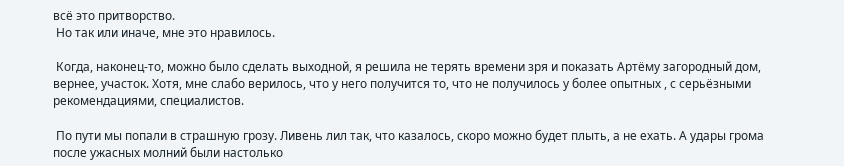всё это притворство.
 Но так или иначе, мне это нравилось.

 Когда, наконец-то, можно было сделать выходной, я решила не терять времени зря и показать Артёму загородный дом, вернее, участок. Хотя, мне слабо верилось, что у него получится то, что не получилось у более опытных , с серьёзными рекомендациями, специалистов.

 По пути мы попали в страшную грозу. Ливень лил так, что казалось, скоро можно будет плыть, а не ехать. А удары грома после ужасных молний были настолько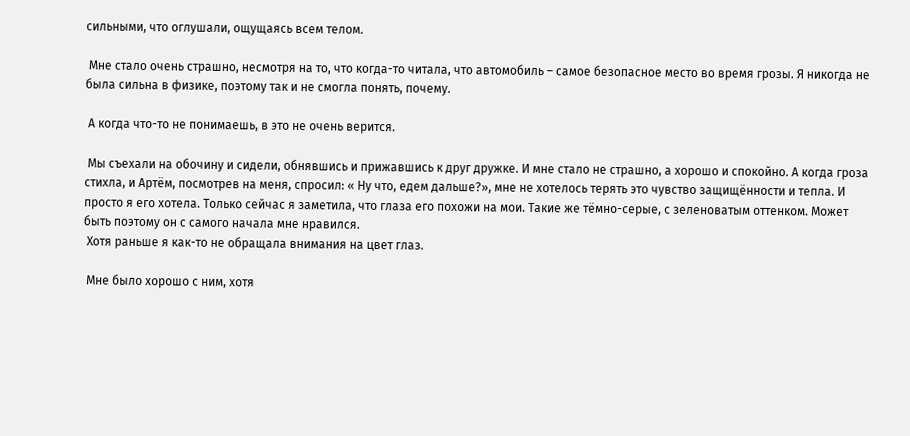сильными, что оглушали, ощущаясь всем телом.

 Мне стало очень страшно, несмотря на то, что когда-то читала, что автомобиль – самое безопасное место во время грозы. Я никогда не была сильна в физике, поэтому так и не смогла понять, почему.

 А когда что-то не понимаешь, в это не очень верится.

 Мы съехали на обочину и сидели, обнявшись и прижавшись к друг дружке. И мне стало не страшно, а хорошо и спокойно. А когда гроза стихла, и Артём, посмотрев на меня, спросил: « Ну что, едем дальше?», мне не хотелось терять это чувство защищённости и тепла. И просто я его хотела. Только сейчас я заметила, что глаза его похожи на мои. Такие же тёмно-серые, с зеленоватым оттенком. Может быть поэтому он с самого начала мне нравился.
 Хотя раньше я как-то не обращала внимания на цвет глаз.

 Мне было хорошо с ним, хотя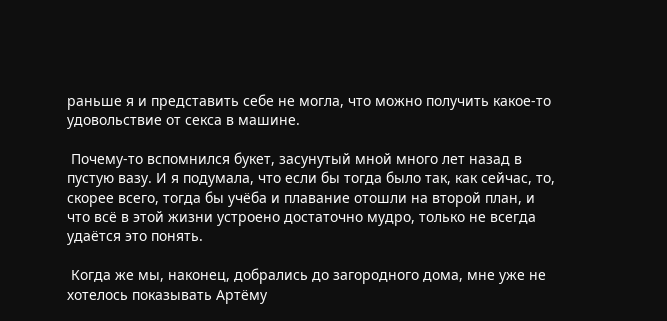раньше я и представить себе не могла, что можно получить какое-то удовольствие от секса в машине.

 Почему-то вспомнился букет, засунутый мной много лет назад в пустую вазу. И я подумала, что если бы тогда было так, как сейчас, то, скорее всего, тогда бы учёба и плавание отошли на второй план, и что всё в этой жизни устроено достаточно мудро, только не всегда удаётся это понять.

 Когда же мы, наконец, добрались до загородного дома, мне уже не хотелось показывать Артёму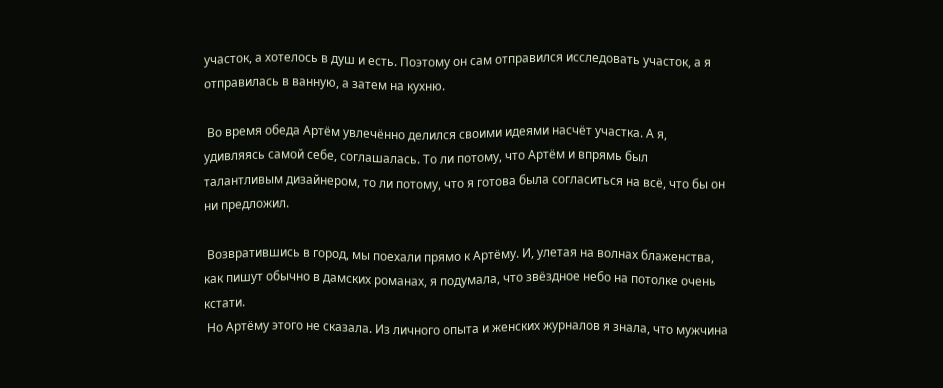участок, а хотелось в душ и есть. Поэтому он сам отправился исследовать участок, а я отправилась в ванную, а затем на кухню.

 Во время обеда Артём увлечённо делился своими идеями насчёт участка. А я, удивляясь самой себе, соглашалась. То ли потому, что Артём и впрямь был талантливым дизайнером, то ли потому, что я готова была согласиться на всё, что бы он ни предложил.

 Возвратившись в город, мы поехали прямо к Артёму. И, улетая на волнах блаженства, как пишут обычно в дамских романах, я подумала, что звёздное небо на потолке очень кстати.
 Но Артёму этого не сказала. Из личного опыта и женских журналов я знала, что мужчина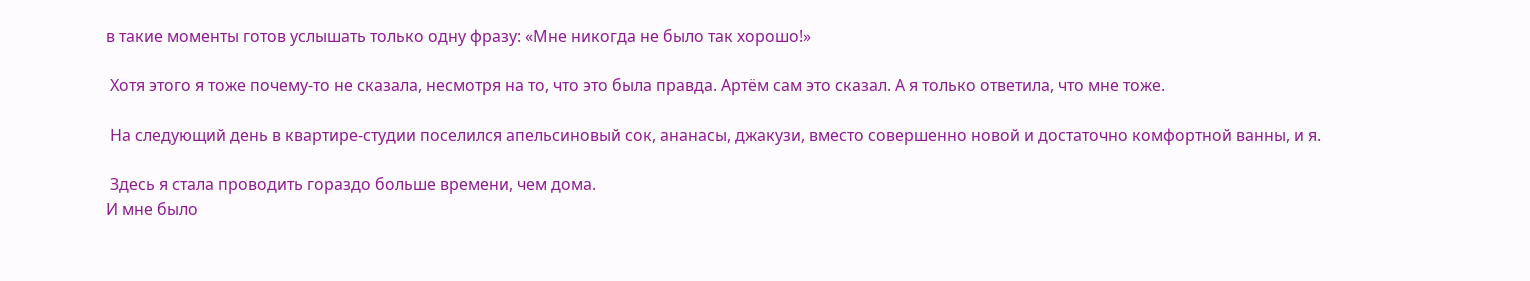в такие моменты готов услышать только одну фразу: «Мне никогда не было так хорошо!»

 Хотя этого я тоже почему-то не сказала, несмотря на то, что это была правда. Артём сам это сказал. А я только ответила, что мне тоже.

 На следующий день в квартире-студии поселился апельсиновый сок, ананасы, джакузи, вместо совершенно новой и достаточно комфортной ванны, и я.

 Здесь я стала проводить гораздо больше времени, чем дома.
И мне было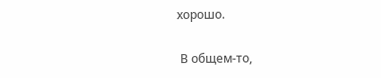хорошо.

 В общем-то,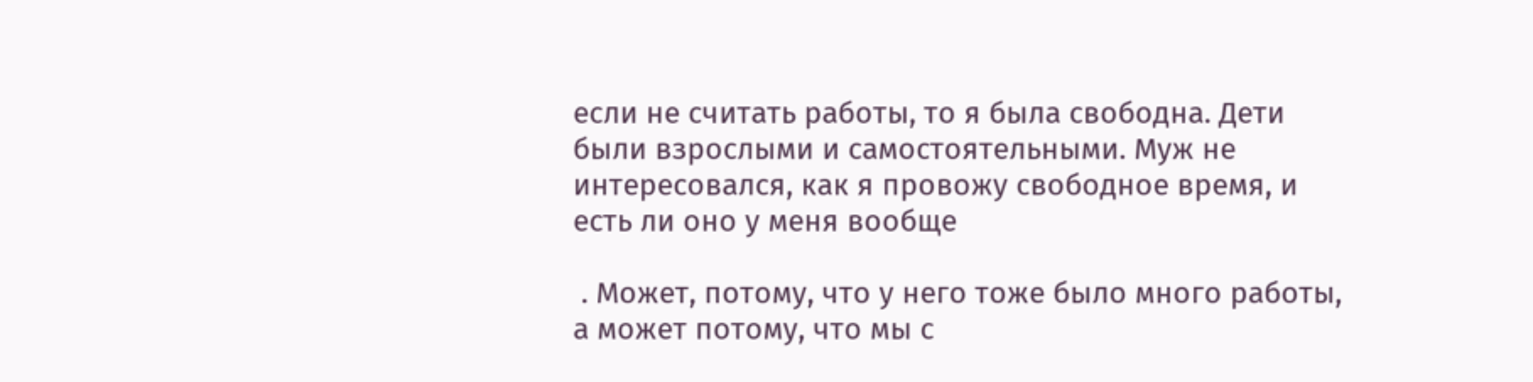если не считать работы, то я была свободна. Дети были взрослыми и самостоятельными. Муж не интересовался, как я провожу свободное время, и есть ли оно у меня вообще

 . Может, потому, что у него тоже было много работы, а может потому, что мы с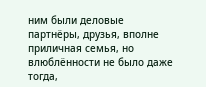ним были деловые партнёры, друзья, вполне приличная семья, но влюблённости не было даже тогда,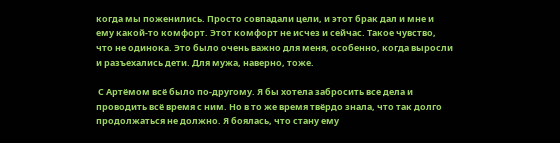когда мы поженились. Просто совпадали цели, и этот брак дал и мне и ему какой-то комфорт. Этот комфорт не исчез и сейчас. Такое чувство, что не одинока. Это было очень важно для меня, особенно, когда выросли и разъехались дети. Для мужа, наверно, тоже.

 С Артёмом всё было по-другому. Я бы хотела забросить все дела и проводить всё время с ним. Но в то же время твёрдо знала, что так долго продолжаться не должно. Я боялась, что стану ему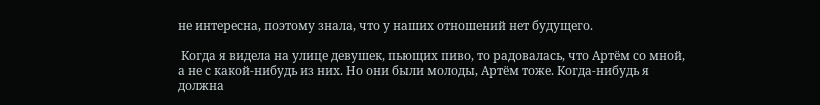не интересна, поэтому знала, что у наших отношений нет будущего.

 Когда я видела на улице девушек, пьющих пиво, то радовалась, что Артём со мной, а не с какой-нибудь из них. Но они были молоды, Артём тоже. Когда-нибудь я должна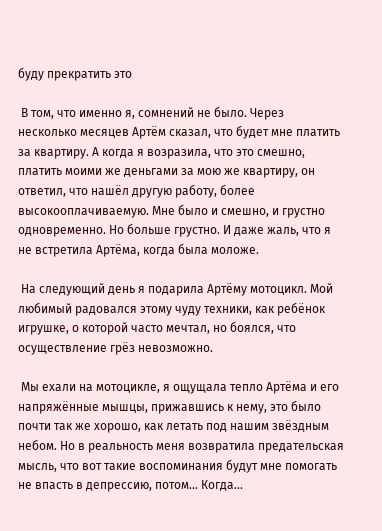буду прекратить это

 В том, что именно я, сомнений не было. Через несколько месяцев Артём сказал, что будет мне платить за квартиру. А когда я возразила, что это смешно, платить моими же деньгами за мою же квартиру, он ответил, что нашёл другую работу, более высокооплачиваемую. Мне было и смешно, и грустно одновременно. Но больше грустно. И даже жаль, что я не встретила Артёма, когда была моложе.

 На следующий день я подарила Артёму мотоцикл. Мой любимый радовался этому чуду техники, как ребёнок игрушке, о которой часто мечтал, но боялся, что осуществление грёз невозможно.

 Мы ехали на мотоцикле, я ощущала тепло Артёма и его напряжённые мышцы, прижавшись к нему, это было почти так же хорошо, как летать под нашим звёздным небом. Но в реальность меня возвратила предательская мысль, что вот такие воспоминания будут мне помогать не впасть в депрессию, потом… Когда…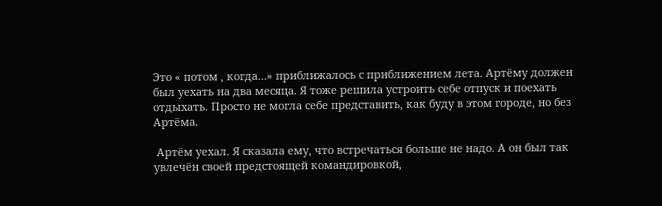Это « потом , когда…» приближалось с приближением лета. Артёму должен был уехать на два месяца. Я тоже решила устроить себе отпуск и поехать отдыхать. Просто не могла себе представить, как буду в этом городе, но без Артёма.

 Артём уехал. Я сказала ему, что встречаться больше не надо. А он был так увлечён своей предстоящей командировкой,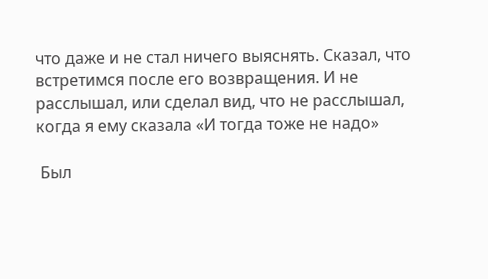что даже и не стал ничего выяснять. Сказал, что встретимся после его возвращения. И не расслышал, или сделал вид, что не расслышал, когда я ему сказала «И тогда тоже не надо»

 Был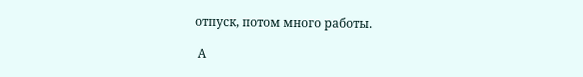отпуск, потом много работы.

 А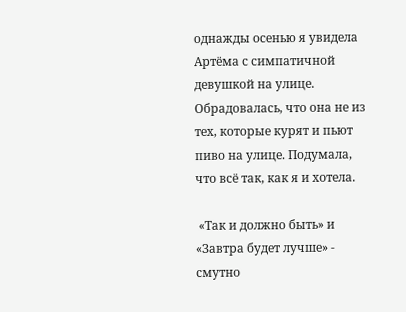однажды осенью я увидела Артёма с симпатичной девушкой на улице. Обрадовалась, что она не из тех, которые курят и пьют пиво на улице. Подумала, что всё так, как я и хотела.

 «Так и должно быть» и «Завтра будет лучше» - смутно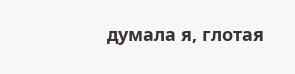думала я, глотая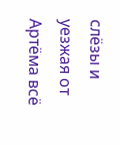слёзы и уезжая от Артёма всё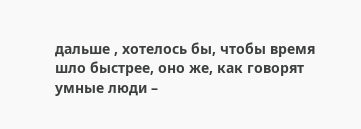дальше , хотелось бы, чтобы время шло быстрее, оно же, как говорят умные люди –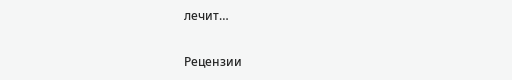лечит…


Рецензии